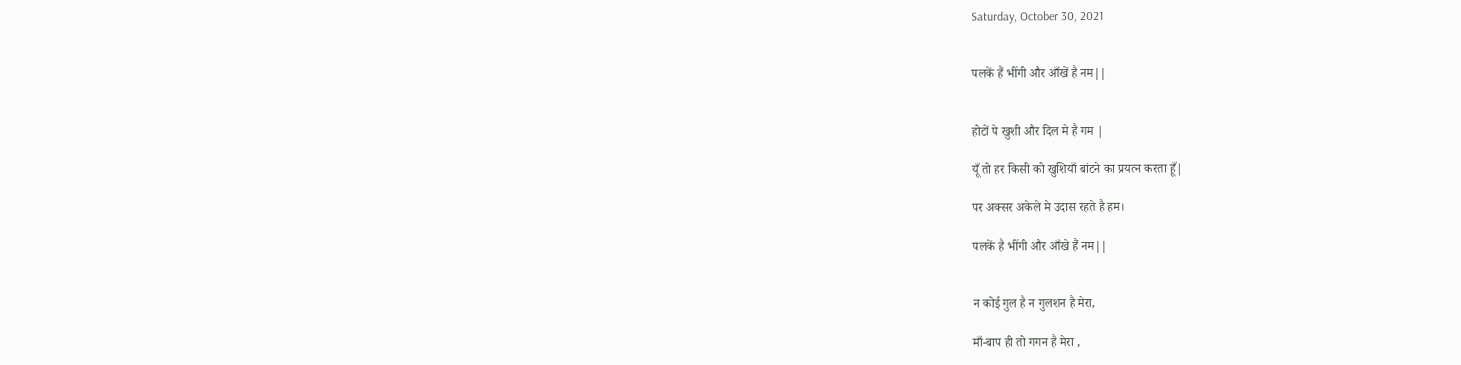Saturday, October 30, 2021


पलकें हैं भींगी और आँखें है नम||


होटों पे खुशी और दिल मे है गम |

यूँ तो हर किसी को खुशियाँ बांटने का प्रयत्न करता हूँ|

पर अक्सर अकेले मे उदास रहते है हम।

पलकें है भींगी और आँखे हैं नम||


न कोई गुल है न गुलशन है मेरा,

माँ-बाप ही तो गगन है मेरा ,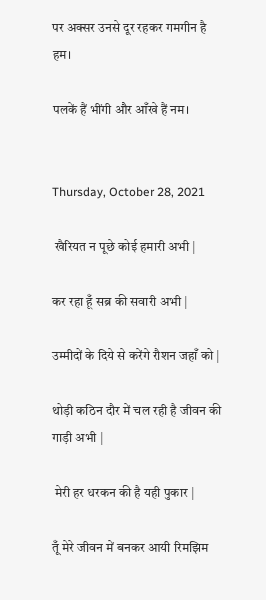पर अक्सर उनसे दूर रहकर गमगीन है हम।

पलकें हैं भींगी और आँखे हैं नम।


Thursday, October 28, 2021

 खैरियत न पूछे कोई हमारी अभी |

कर रहा हूँ सब्र की सवारी अभी |

उम्मीदों के दिये से करेंगे रौशन जहाँ को |

थोड़ी कठिन दौर में चल रही है जीवन की गाड़ी अभी |

 मेरी हर धरकन की है यही पुकार |

तूँ मेरे जीवन में बनकर आयी रिमझिम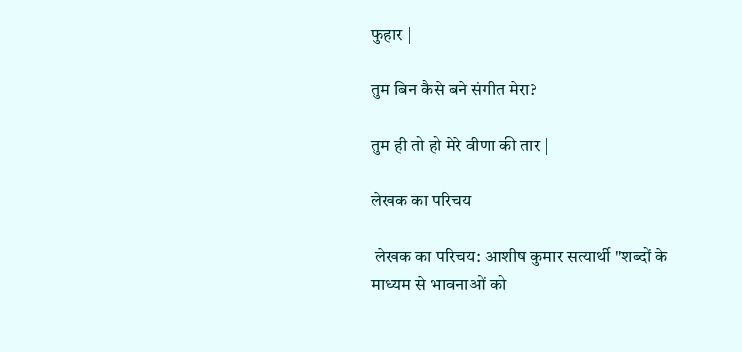फुहार |

तुम बिन कैसे बने संगीत मेरा?

तुम ही तो हो मेरे वीणा की तार |

लेखक का परिचय

 लेखक का परिचय: आशीष कुमार सत्यार्थी "शब्दों के माध्यम से भावनाओं को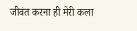जीवंत करना ही मेरी कला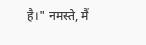है।" नमस्ते, मैं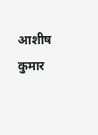आशीष कुमार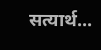सत्यार्थ...